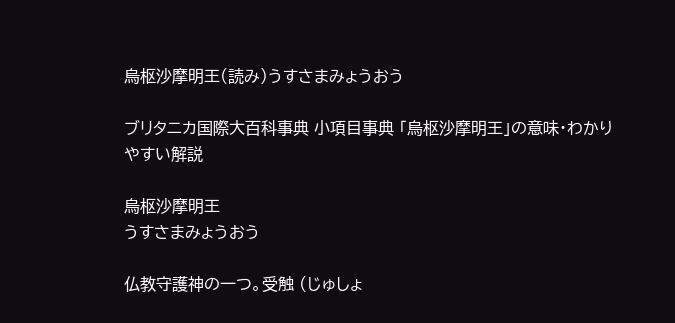烏枢沙摩明王(読み)うすさまみょうおう

ブリタニカ国際大百科事典 小項目事典 「烏枢沙摩明王」の意味・わかりやすい解説

烏枢沙摩明王
うすさまみょうおう

仏教守護神の一つ。受触 (じゅしょ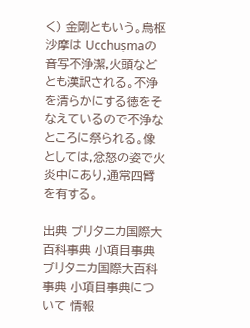く) 金剛ともいう。烏枢沙摩は Ucchuṣmaの音写不浄潔,火頭などとも漢訳される。不浄を清らかにする徳をそなえているので不浄なところに祭られる。像としては,忿怒の姿で火炎中にあり,通常四臂を有する。

出典 ブリタニカ国際大百科事典 小項目事典ブリタニカ国際大百科事典 小項目事典について 情報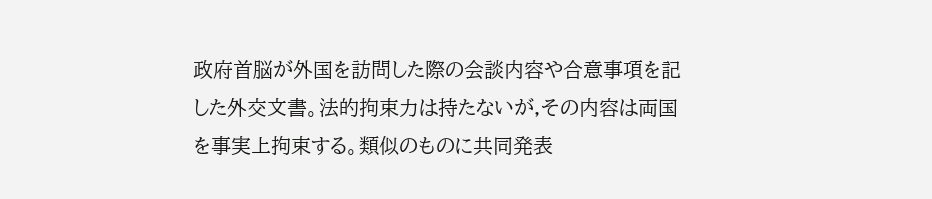政府首脳が外国を訪問した際の会談内容や合意事項を記した外交文書。法的拘束力は持たないが,その内容は両国を事実上拘束する。類似のものに共同発表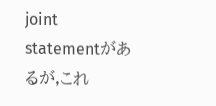joint statementがあるが,これ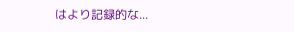はより記録的な...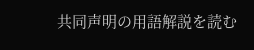共同声明の用語解説を読む